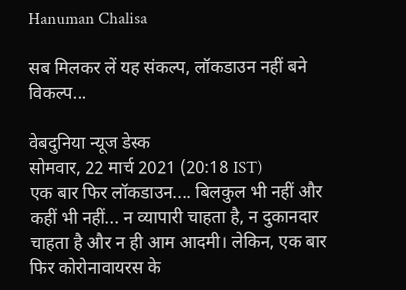Hanuman Chalisa

सब‍ मिलकर लें यह संकल्प, लॉकडाउन नहीं बने विकल्प...

वेबदुनिया न्यूज डेस्क
सोमवार, 22 मार्च 2021 (20:18 IST)
एक बार फिर लॉकडाउन.... बिलकुल भी नहीं और कहीं भी नहीं... न व्यापारी चाहता है, न दुकानदार चाहता है और न ही आम आदमी। लेकिन, एक बार फिर कोरोनावायरस के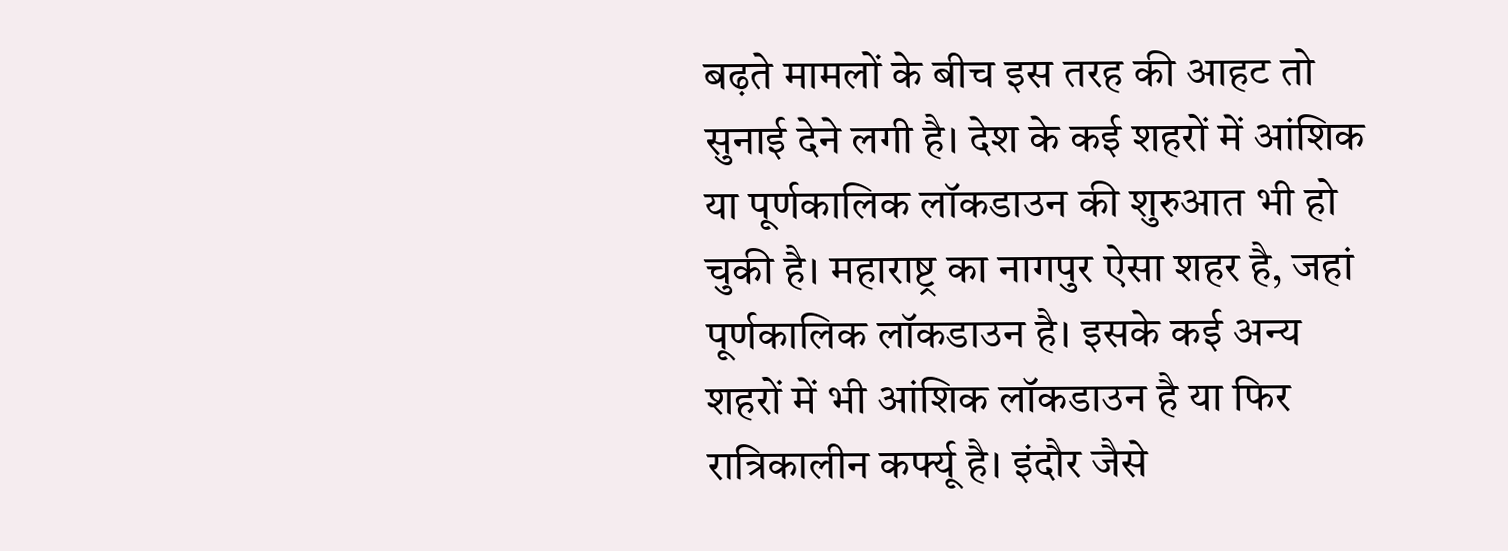बढ़ते मामलों के बीच इस तरह की आहट तो सुनाई देने लगी है। देश के कई शहरों में आंशिक या पूर्णकालिक लॉकडाउन की शुरुआत भी हो चुकी है। महाराष्ट्र का नागपुर ऐसा शहर है, जहां पूर्णकालिक लॉकडाउन है। इसके कई अन्य शहरों में भी आंशिक लॉकडाउन है या फिर रात्रिकालीन कर्फ्यू है। इंदौर जैसे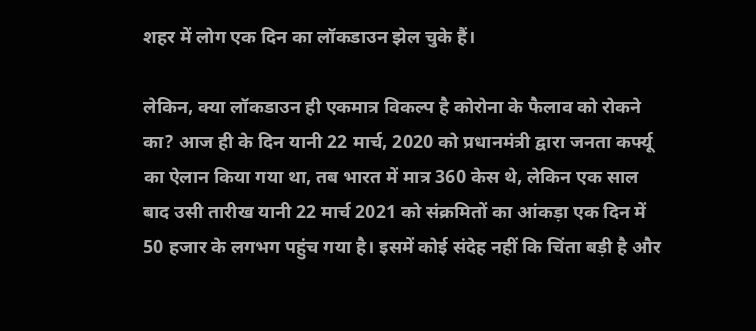शहर में लोग एक दिन का लॉकडाउन झेल चुके हैं।

लेकिन, क्या लॉकडाउन ही एकमात्र विकल्प है कोरोना के फैलाव को रोकने का? आज ही के दिन यानी 22 मार्च, 2020 को प्रधानमंत्री द्वारा जनता कर्फ्यू का ऐलान किया गया था, तब भारत में मात्र 360 केस थे, लेकिन एक साल बाद उसी तारीख यानी 22 मार्च 2021 को संक्रमितों का आंकड़ा एक दिन में 50 हजार के लगभग पहुंच गया है। इसमें कोई संदेह नहीं कि चिंता बड़ी है और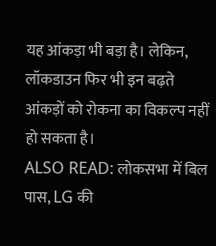यह आंकड़ा भी बड़ा है। लेकिन, लॉकडाउन फिर भी इन बढ़ते आंकड़ों को रोकना का विकल्प नहीं हो सकता है।
ALSO READ: लोकसभा में बिल पास, LG की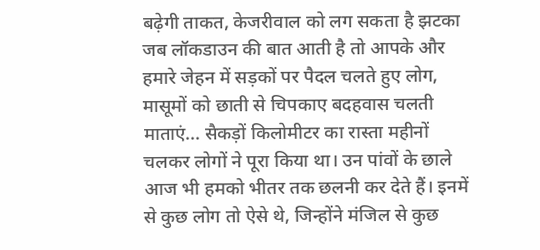बढ़ेगी ताकत, केजरीवाल को लग सकता है झटका
जब लॉकडाउन की बात आती है तो आपके और हमारे जेहन में सड़कों पर पैदल चलते हुए लोग, मासूमों को छाती से चिपकाए बदहवास चलती माताएं... सैकड़ों किलोमीटर का रास्ता महीनों चलकर लोगों ने पूरा किया था। उन पांवों के छाले आज भी हमको भीतर तक छलनी कर देते हैं। इनमें से कुछ लोग तो ऐसे थे, जिन्होंने मंजिल से कुछ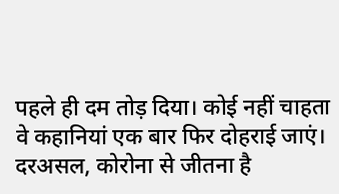पहले ही दम तोड़ दिया। कोई नहीं चाहता वे कहानियां एक बार फिर दोहराई जाएं।
दरअसल, कोरोना से जीतना है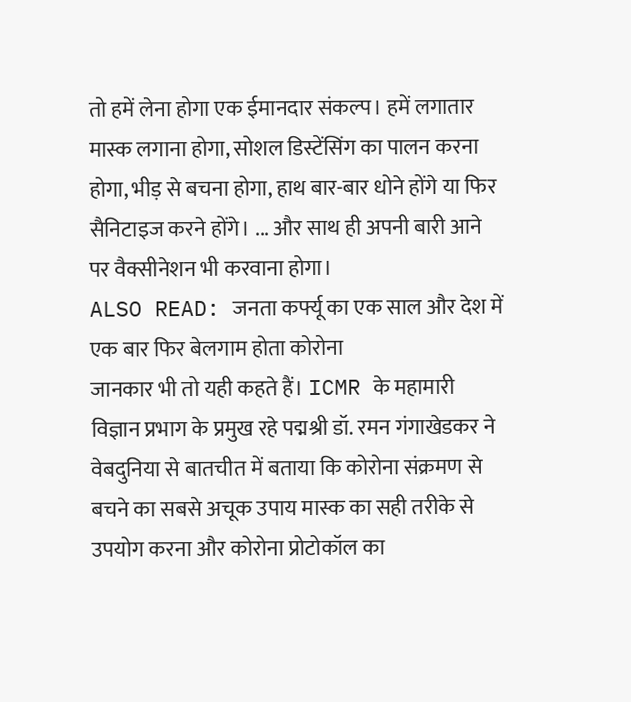तो हमें लेना होगा एक ईमानदार संकल्प। हमें लगातार मास्क लगाना होगा, सोशल डिस्टेंसिंग का पालन करना होगा, भीड़ से बचना होगा, हाथ बार-बार धोने होंगे या फिर सैनिटाइज करने होंगे। ... और साथ ही अपनी बारी आने पर वैक्सीनेशन भी करवाना होगा।
ALSO READ: जनता कर्फ्यू का एक साल और देश में एक बार फिर बेलगाम होता कोरोना
जानकार भी तो यही कहते हैं। ICMR के महामारी विज्ञान प्रभाग के प्रमुख रहे पद्मश्री डॉ. रमन गंगाखेडकर ने वेबदुनिया से बातचीत में बताया कि कोरोना संक्रमण ‌से बचने का सबसे अचूक उपाय मास्क का सही तरीके से उपयोग करना और कोरोना प्रोटोकॉल ‌का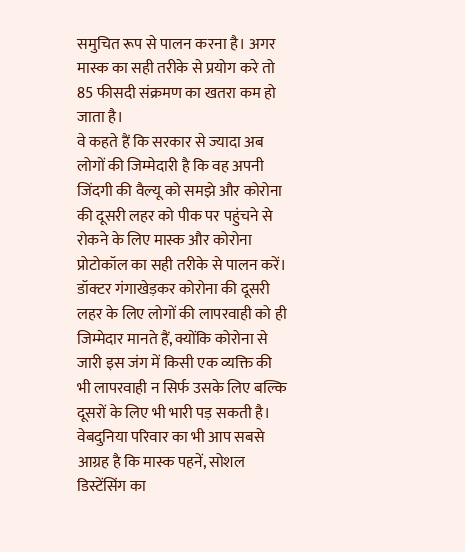समुचित रूप से पालन करना है। अगर मास्क‌ का सही तरीके से प्रयोग करे तो 85 फीसदी संक्रमण का खतरा कम हो जाता है।
वे कहते हैं कि सरकार से ज्यादा अब लोगों की जिम्मेदारी है कि वह अपनी जिंदगी की वैल्यू को समझे और कोरोना की‌ दूसरी लहर को पीक पर पहुंचने से रोकने के लिए मास्क‌ और कोरोना प्रोटोकॉल ‌का सही तरीके से पालन करें। डॉक्टर गंगाखेड़कर कोरोना की दूसरी लहर के लिए लोगों की लापरवाही को ही जिम्मेदार मानते हैं, क्योंकि कोरोना से जारी इस जंग में किसी एक व्यक्ति की भी लापरवाही न सिर्फ उसके लिए बल्कि दूसरों के लिए भी भारी पड़ सकती है।
वेबदुनिया परिवार का भी आप सबसे आग्रह है कि मास्क पहनें, सोशल डिस्टेंसिंग का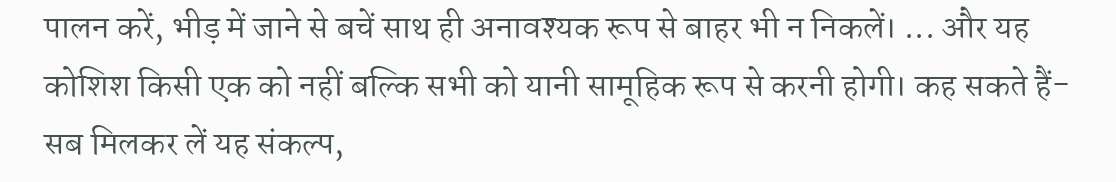पालन करें, भीड़ में जाने से बचें साथ ही अनावश्यक रूप से बाहर भी न निकलें। ... और यह कोशिश किसी एक को नहीं बल्कि सभी को यानी सामूहिक रूप से करनी होगी। कह सकते हैं- सब‍ मिलकर लें यह संकल्प,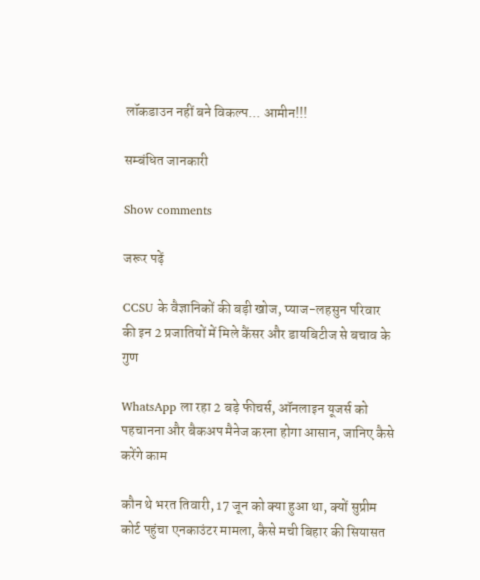लॉकडाउन नहीं बने विकल्प... आमीन!!!

सम्बंधित जानकारी

Show comments

जरूर पढ़ें

CCSU के वैज्ञानिकों की बड़ी खोज, प्याज-लहसुन परिवार की इन 2 प्रजातियों में मिले कैंसर और डायबिटीज से बचाव के गुण

WhatsApp ला रहा 2 बड़े फीचर्स, ऑनलाइन यूजर्स को पहचानना और बैकअप मैनेज करना होगा आसान, जानिए कैसे करेंगे काम

कौन थे भरत तिवारी, 17 जून को क्या हुआ था, क्यों सुप्रीम कोर्ट पहुंचा एनकाउंटर मामला, कैसे मची बिहार की सियासत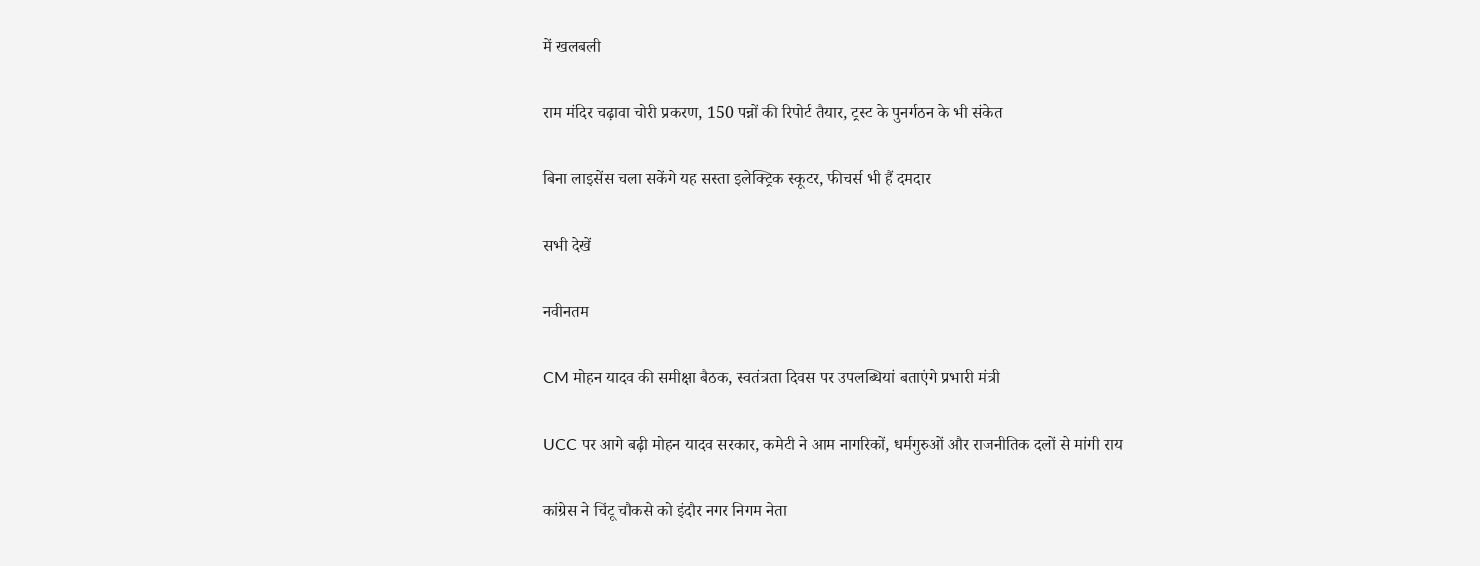में खलबली

राम मंदिर चढ़ावा चोरी प्रकरण, 150 पन्नों की रिपोर्ट तैयार, ट्रस्ट के पुनर्गठन के भी संकेत

बिना लाइसेंस चला सकेंगे यह सस्ता इलेक्ट्रिक स्कूटर, फीचर्स भी हैं दमदार

सभी देखें

नवीनतम

CM मोहन यादव की समीक्षा बैठक, स्वतंत्रता दिवस पर उपलब्धियां बताएंगे प्रभारी मंत्री

UCC पर आगे बढ़ी मोहन यादव सरकार, कमेटी ने आम नागरिकों, धर्मगुरुओं और राजनीतिक दलों से मांगी राय

कांग्रेस ने चिंटू चौकसे को इंदौर नगर निगम नेता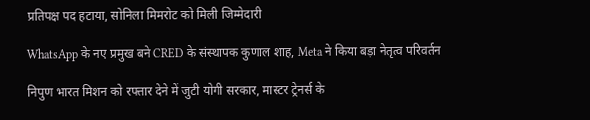प्रतिपक्ष पद हटाया, सोनिला मिमरोट को मिली जिम्मेदारी

WhatsApp के नए प्रमुख बने CRED के संस्थापक कुणाल शाह, Meta ने किया बड़ा नेतृत्व परिवर्तन

निपुण भारत मिशन को रफ्तार देने में जुटी योगी सरकार, मास्टर ट्रेनर्स के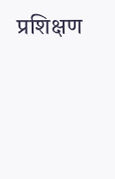प्रशिक्षण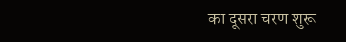का दूसरा चरण शुरू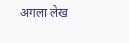अगला लेख